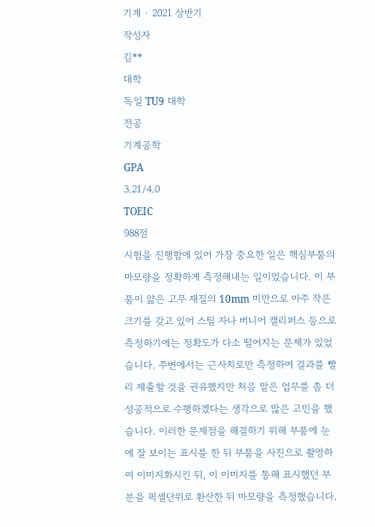기계 · 2021 상반기
작성자
김**
대학
독일 TU9 대학
전공
기계공학
GPA
3.21/4.0
TOEIC
988점
시험을 진행함에 있어 가장 중요한 일은 핵심부품의 마모량을 정확하게 측정해내는 일이었습니다. 이 부품이 얇은 고무 재질의 10mm 미만으로 아주 작은 크기를 갖고 있어 스틸 자나 버니어 캘리퍼스 등으로 측정하기에는 정확도가 다소 떨어지는 문제가 있었습니다. 주변에서는 근사치로만 측정하여 결과를 빨리 제출할 것을 권유했지만 처음 맡은 업무를 좀 더 성공적으로 수행하겠다는 생각으로 많은 고민을 했습니다. 이러한 문제점을 해결하기 위해 부품에 눈에 잘 보이는 표시를 한 뒤 부품을 사진으로 촬영하여 이미지화시킨 뒤, 이 이미지를 통해 표시했던 부분을 픽셀단위로 환산한 뒤 마모량을 측정했습니다.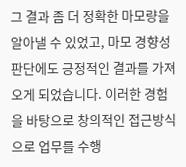그 결과 좀 더 정확한 마모량을 알아낼 수 있었고, 마모 경향성 판단에도 긍정적인 결과를 가져오게 되었습니다. 이러한 경험을 바탕으로 창의적인 접근방식으로 업무를 수행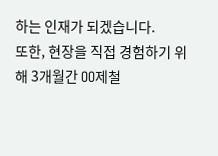하는 인재가 되겠습니다.
또한, 현장을 직접 경험하기 위해 3개월간 OO제철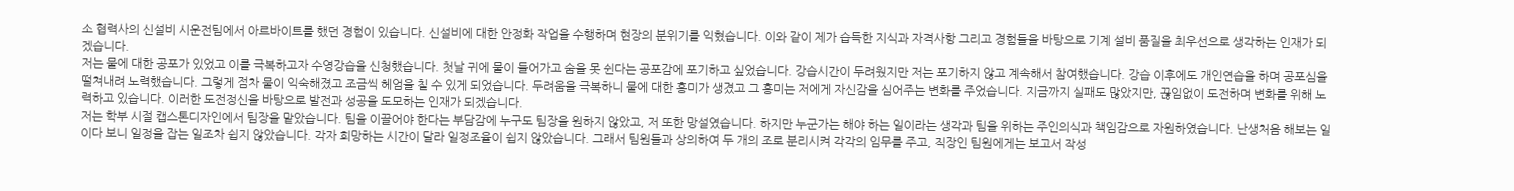소 협력사의 신설비 시운전팀에서 아르바이트를 했던 경험이 있습니다. 신설비에 대한 안정화 작업을 수행하며 현장의 분위기를 익혔습니다. 이와 같이 제가 습득한 지식과 자격사항 그리고 경험들을 바탕으로 기계 설비 품질을 최우선으로 생각하는 인재가 되겠습니다.
저는 물에 대한 공포가 있었고 이를 극복하고자 수영강습을 신청했습니다. 첫날 귀에 물이 들어가고 숨을 못 쉰다는 공포감에 포기하고 싶었습니다. 강습시간이 두려웠지만 저는 포기하지 않고 계속해서 참여했습니다. 강습 이후에도 개인연습을 하며 공포심을 떨쳐내려 노력했습니다. 그렇게 점차 물이 익숙해졌고 조금씩 헤엄을 칠 수 있게 되었습니다. 두려움을 극복하니 물에 대한 흥미가 생겼고 그 흥미는 저에게 자신감을 심어주는 변화를 주었습니다. 지금까지 실패도 많았지만, 끊임없이 도전하며 변화를 위해 노력하고 있습니다. 이러한 도전정신을 바탕으로 발전과 성공을 도모하는 인재가 되겠습니다.
저는 학부 시절 캡스톤디자인에서 팀장을 맡았습니다. 팀을 이끌어야 한다는 부담감에 누구도 팀장을 원하지 않았고, 저 또한 망설였습니다. 하지만 누군가는 해야 하는 일이라는 생각과 팀을 위하는 주인의식과 책임감으로 자원하였습니다. 난생처음 해보는 일이다 보니 일정을 잡는 일조차 쉽지 않았습니다. 각자 희망하는 시간이 달라 일정조율이 쉽지 않았습니다. 그래서 팀원들과 상의하여 두 개의 조로 분리시켜 각각의 임무를 주고, 직장인 팀원에게는 보고서 작성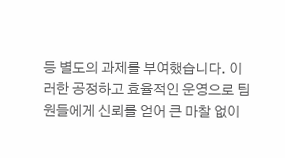등 별도의 과제를 부여했습니다. 이러한 공정하고 효율적인 운영으로 팀원들에게 신뢰를 얻어 큰 마찰 없이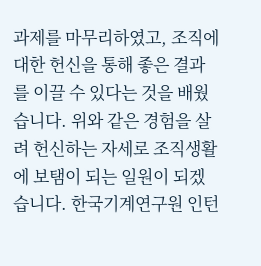과제를 마무리하였고, 조직에 대한 헌신을 통해 좋은 결과를 이끌 수 있다는 것을 배웠습니다. 위와 같은 경험을 살려 헌신하는 자세로 조직생활에 보탬이 되는 일원이 되겠습니다. 한국기계연구원 인턴